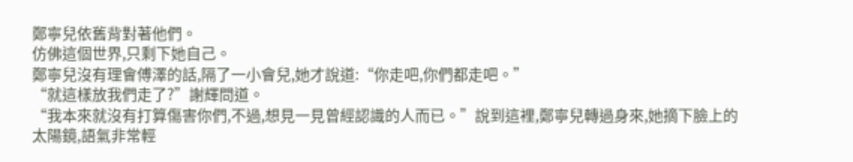鄭寧兒依舊背對著他們。
仿佛這個世界,只剩下她自己。
鄭寧兒沒有理會傅澤的話,隔了一小會兒,她才說道:“你走吧,你們都走吧。”
“就這樣放我們走了?”謝輝問道。
“我本來就沒有打算傷害你們,不過,想見一見曾經認識的人而已。”說到這裡,鄭寧兒轉過身來,她摘下臉上的太陽鏡,語氣非常輕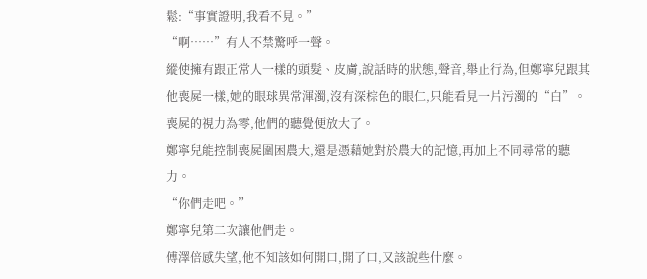鬆:“事實證明,我看不見。”
“啊……”有人不禁驚呼一聲。
縱使擁有跟正常人一樣的頭髮、皮膚,說話時的狀態,聲音,舉止行為,但鄭寧兒跟其他喪屍一樣,她的眼球異常渾濁,沒有深棕色的眼仁,只能看見一片污濁的“白”。
喪屍的視力為零,他們的聽覺便放大了。
鄭寧兒能控制喪屍圍困農大,還是憑藉她對於農大的記憶,再加上不同尋常的聽力。
“你們走吧。”
鄭寧兒第二次讓他們走。
傅澤倍感失望,他不知該如何開口,開了口,又該說些什麼。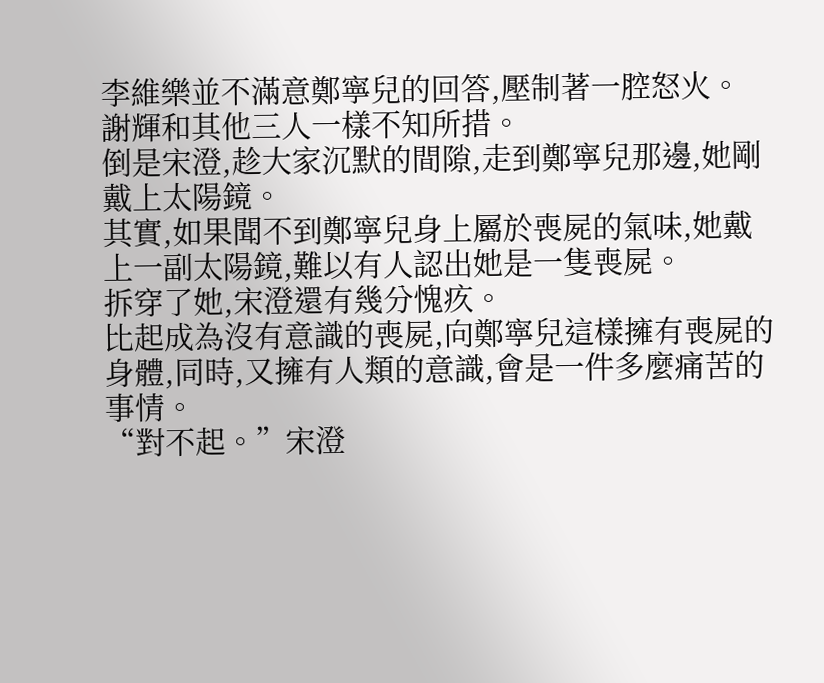李維樂並不滿意鄭寧兒的回答,壓制著一腔怒火。
謝輝和其他三人一樣不知所措。
倒是宋澄,趁大家沉默的間隙,走到鄭寧兒那邊,她剛戴上太陽鏡。
其實,如果聞不到鄭寧兒身上屬於喪屍的氣味,她戴上一副太陽鏡,難以有人認出她是一隻喪屍。
拆穿了她,宋澄還有幾分愧疚。
比起成為沒有意識的喪屍,向鄭寧兒這樣擁有喪屍的身體,同時,又擁有人類的意識,會是一件多麼痛苦的事情。
“對不起。”宋澄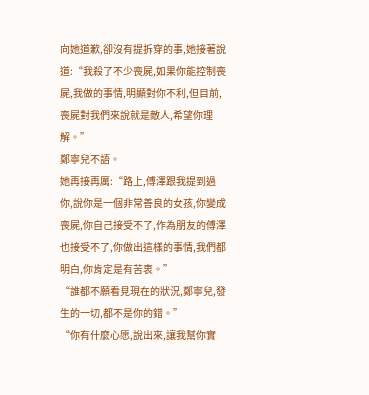向她道歉,卻沒有提拆穿的事,她接著說道:“我殺了不少喪屍,如果你能控制喪屍,我做的事情,明顯對你不利,但目前,喪屍對我們來說就是敵人,希望你理解。”
鄭寧兒不語。
她再接再厲:“路上,傅澤跟我提到過你,說你是一個非常善良的女孩,你變成喪屍,你自己接受不了,作為朋友的傅澤也接受不了,你做出這樣的事情,我們都明白,你肯定是有苦衷。”
“誰都不願看見現在的狀況,鄭寧兒,發生的一切,都不是你的錯。”
“你有什麼心愿,說出來,讓我幫你實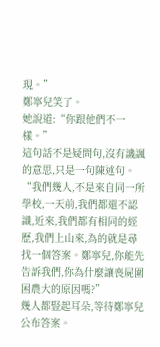現。”
鄭寧兒笑了。
她說道:“你跟他們不一樣。”
這句話不是疑問句,沒有譏諷的意思,只是一句陳述句。
“我們幾人,不是來自同一所學校,一天前,我們都還不認識,近來,我們都有相同的經歷,我們上山來,為的就是尋找一個答案。鄭寧兒,你能先告訴我們,你為什麼讓喪屍圍困農大的原因嗎?”
幾人都豎起耳朵,等待鄭寧兒公布答案。